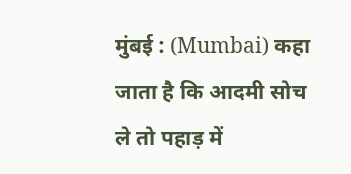मुंबई : (Mumbai) कहा जाता है कि आदमी सोच ले तो पहाड़ में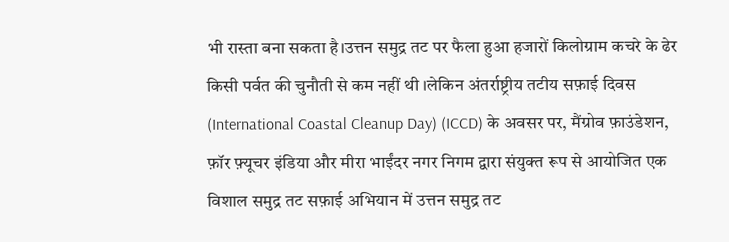भी रास्ता बना सकता है।उत्तन समुद्र तट पर फैला हुआ हजारों किलोग्राम कचरे के ढेर किसी पर्वत की चुनौती से कम नहीं थी ।लेकिन अंतर्राष्ट्रीय तटीय सफ़ाई दिवस (International Coastal Cleanup Day) (ICCD) के अवसर पर, मैंग्रोव फ़ाउंडेशन, फ़ॉर फ़्यूचर इंडिया और मीरा भाईंदर नगर निगम द्वारा संयुक्त रूप से आयोजित एक विशाल समुद्र तट सफ़ाई अभियान में उत्तन समुद्र तट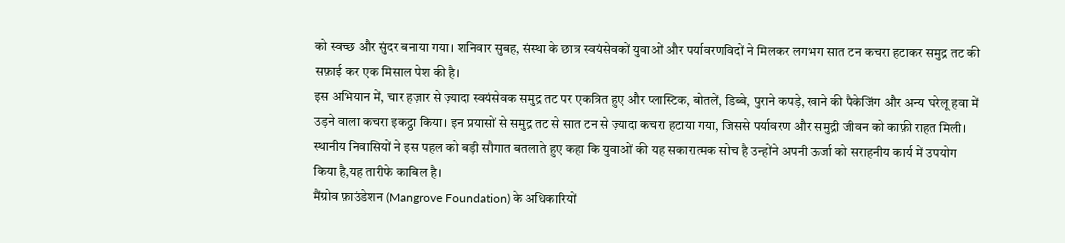को स्वच्छ और सुंदर बनाया गया। शनिवार सुबह, संस्था के छात्र स्वयंसेवकों युवाओं और पर्यावरणविदों ने मिलकर लगभग सात टन कचरा हटाकर समुद्र तट की सफ़ाई कर एक मिसाल पेश की है।
इस अभियान में, चार हज़ार से ज़्यादा स्वयंसेवक समुद्र तट पर एकत्रित हुए और प्लास्टिक, बोतलें, डिब्बे, पुराने कपड़े, खाने की पैकेजिंग और अन्य घरेलू हवा में उड़ने वाला कचरा इकट्ठा किया। इन प्रयासों से समुद्र तट से सात टन से ज़्यादा कचरा हटाया गया, जिससे पर्यावरण और समुद्री जीवन को काफ़ी राहत मिली। स्थानीय निवासियों ने इस पहल को बड़ी सौगात बतलाते हुए कहा कि युवाओं की यह सकारात्मक सोच है उन्होंने अपनी ऊर्जा को सराहनीय कार्य में उपयोग किया है,यह तारीफे काबिल है।
मैंग्रोव फ़ाउंडेशन (Mangrove Foundation) के अधिकारियों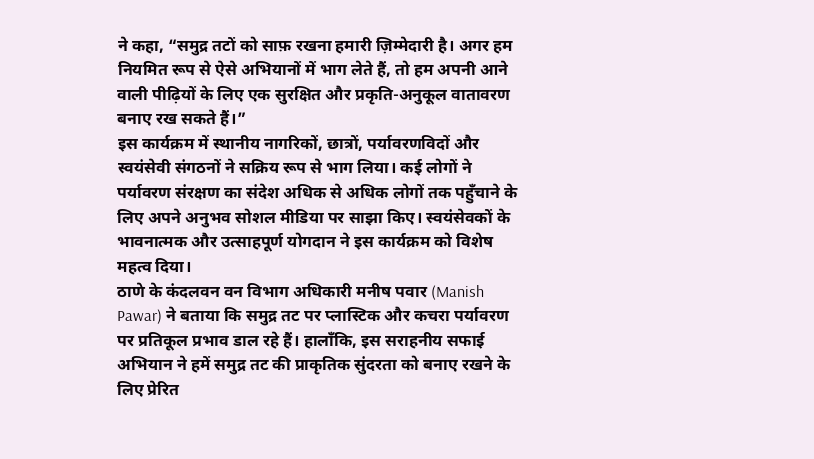ने कहा, “समुद्र तटों को साफ़ रखना हमारी ज़िम्मेदारी है। अगर हम नियमित रूप से ऐसे अभियानों में भाग लेते हैं, तो हम अपनी आने वाली पीढ़ियों के लिए एक सुरक्षित और प्रकृति-अनुकूल वातावरण बनाए रख सकते हैं।”
इस कार्यक्रम में स्थानीय नागरिकों, छात्रों, पर्यावरणविदों और स्वयंसेवी संगठनों ने सक्रिय रूप से भाग लिया। कई लोगों ने पर्यावरण संरक्षण का संदेश अधिक से अधिक लोगों तक पहुँचाने के लिए अपने अनुभव सोशल मीडिया पर साझा किए। स्वयंसेवकों के भावनात्मक और उत्साहपूर्ण योगदान ने इस कार्यक्रम को विशेष महत्व दिया।
ठाणे के कंदलवन वन विभाग अधिकारी मनीष पवार (Manish Pawar) ने बताया कि समुद्र तट पर प्लास्टिक और कचरा पर्यावरण पर प्रतिकूल प्रभाव डाल रहे हैं। हालाँकि, इस सराहनीय सफाई अभियान ने हमें समुद्र तट की प्राकृतिक सुंदरता को बनाए रखने के लिए प्रेरित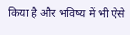किया है और भविष्य में भी ऐसे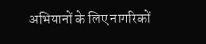अभियानों के लिए नागरिकों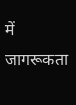में जागरूकता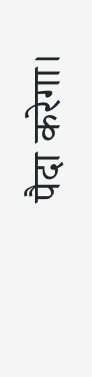पैदा करेगा।